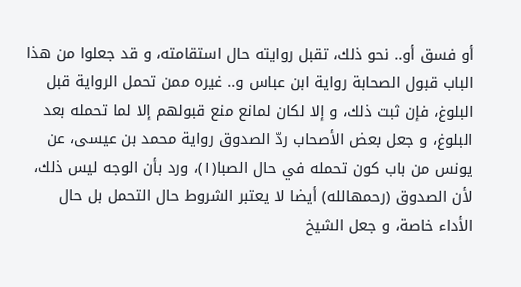أو فسق أو.. نحو ذلك، تقبل روايته حال استقامته، و قد جعلوا من هذا الباب قبول الصحابة رواية ابن عباس و.. غيره ممن تحمل الرواية قبل البلوغ، فإن ثبت ذلك، و إلا لكان لمانع منع قبولهم إلا لما تحمله بعد البلوغ، و جعل بعض الأصحاب ردّ الصدوق رواية محمد بن عيسى، عن يونس من باب كون تحمله في حال الصبا(١)، ورد بأن الوجه ليس ذلك، لأن الصدوق (رحمهالله) أيضا لا يعتبر الشروط حال التحمل بل حال الأداء خاصة، و جعل الشيخ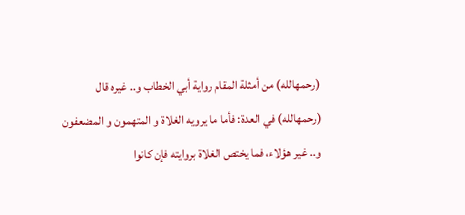(رحمهالله) من أمثلة المقام رواية أبي الخطاب و.. غيره قال (رحمهالله) في العدة: فأما ما يرويه الغلاة و المتهمون و المضعفون و.. غير هؤلاء، فما يختص الغلاة بروايته فإن كانوا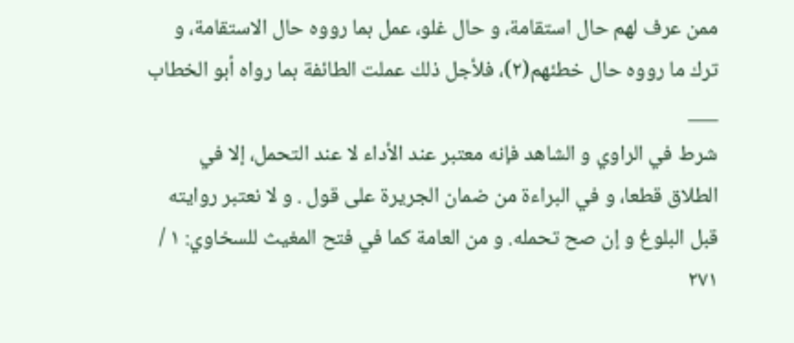ممن عرف لهم حال استقامة، و حال غلو، عمل بما رووه حال الاستقامة، و ترك ما رووه حال خطئهم(٢)، فلأجل ذلك عملت الطائفة بما رواه أبو الخطاب
___
شرط في الراوي و الشاهد فإنه معتبر عند الأداء لا عند التحمل، إلا في الطلاق قطعا، و في البراءة من ضمان الجريرة على قول . و لا نعتبر روايته قبل البلوغ و إن صح تحمله. و من العامة كما في فتح المغيث للسخاوي: ١ / ٢٧١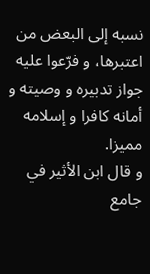نسبه إلى البعض من اعتبرها، و فرّعوا عليه جواز تدبيره و وصيته و أمانه كافرا و إسلامه مميزا.
و قال ابن الأثير في جامع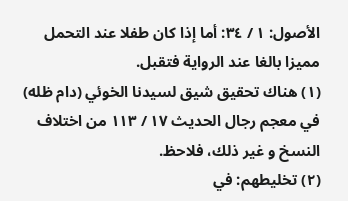الأصول: ١ / ٣٤: أما إذا كان طفلا عند التحمل مميزا بالغا عند الرواية فتقبل.
(١) هناك تحقيق شيق لسيدنا الخوئي (دام ظله) في معجم رجال الحديث ١٧ / ١١٣ من اختلاف النسخ و غير ذلك، فلاحظ.
(٢) تخليطهم: في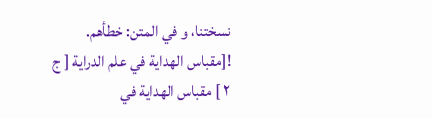نسختنا، و في المتن: خطأهم.
![مقباس الهداية في علم الدراية [ ج ٢ ] مقباس الهداية في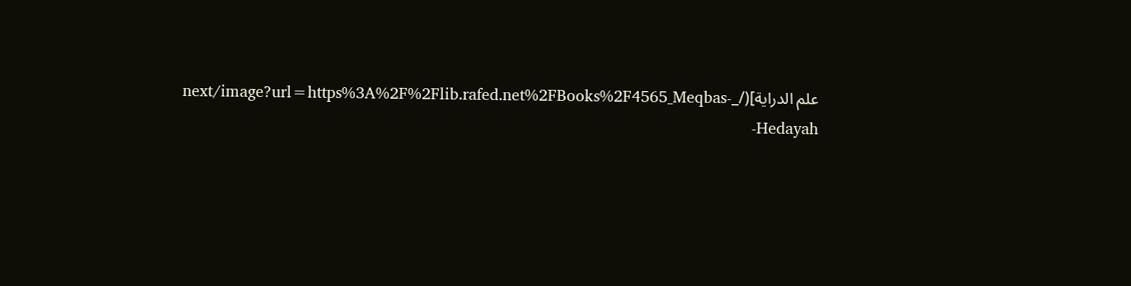علم الدراية](/_next/image?url=https%3A%2F%2Flib.rafed.net%2FBooks%2F4565_Meqbas-Hedayah-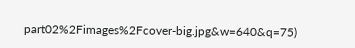part02%2Fimages%2Fcover-big.jpg&w=640&q=75)